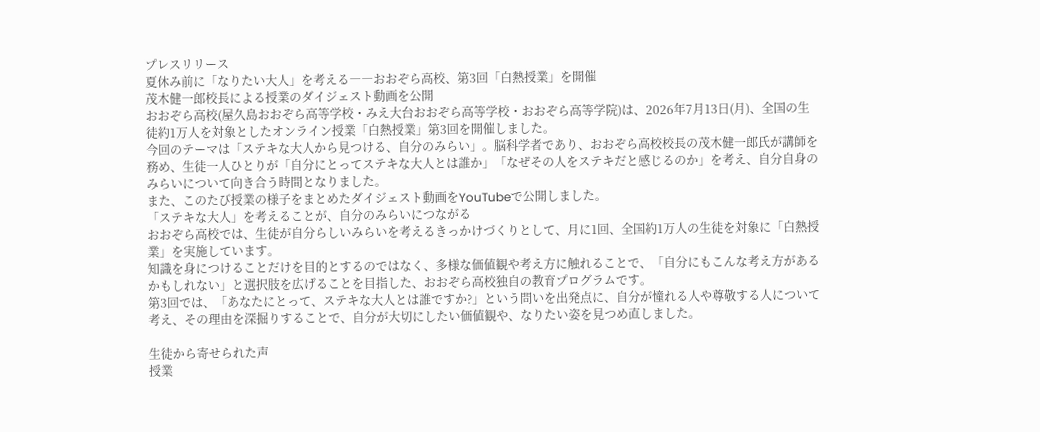プレスリリース
夏休み前に「なりたい大人」を考える――おおぞら高校、第3回「白熱授業」を開催
茂木健一郎校長による授業のダイジェスト動画を公開
おおぞら高校(屋久島おおぞら高等学校・みえ大台おおぞら高等学校・おおぞら高等学院)は、2026年7月13日(月)、全国の生徒約1万人を対象としたオンライン授業「白熱授業」第3回を開催しました。
今回のテーマは「ステキな大人から見つける、自分のみらい」。脳科学者であり、おおぞら高校校長の茂木健一郎氏が講師を務め、生徒一人ひとりが「自分にとってステキな大人とは誰か」「なぜその人をステキだと感じるのか」を考え、自分自身のみらいについて向き合う時間となりました。
また、このたび授業の様子をまとめたダイジェスト動画をYouTubeで公開しました。
「ステキな大人」を考えることが、自分のみらいにつながる
おおぞら高校では、生徒が自分らしいみらいを考えるきっかけづくりとして、月に1回、全国約1万人の生徒を対象に「白熱授業」を実施しています。
知識を身につけることだけを目的とするのではなく、多様な価値観や考え方に触れることで、「自分にもこんな考え方があるかもしれない」と選択肢を広げることを目指した、おおぞら高校独自の教育プログラムです。
第3回では、「あなたにとって、ステキな大人とは誰ですか?」という問いを出発点に、自分が憧れる人や尊敬する人について考え、その理由を深掘りすることで、自分が大切にしたい価値観や、なりたい姿を見つめ直しました。

生徒から寄せられた声
授業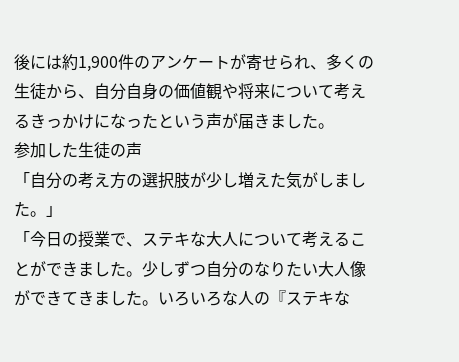後には約1,900件のアンケートが寄せられ、多くの生徒から、自分自身の価値観や将来について考えるきっかけになったという声が届きました。
参加した生徒の声
「自分の考え方の選択肢が少し増えた気がしました。」
「今日の授業で、ステキな大人について考えることができました。少しずつ自分のなりたい大人像ができてきました。いろいろな人の『ステキな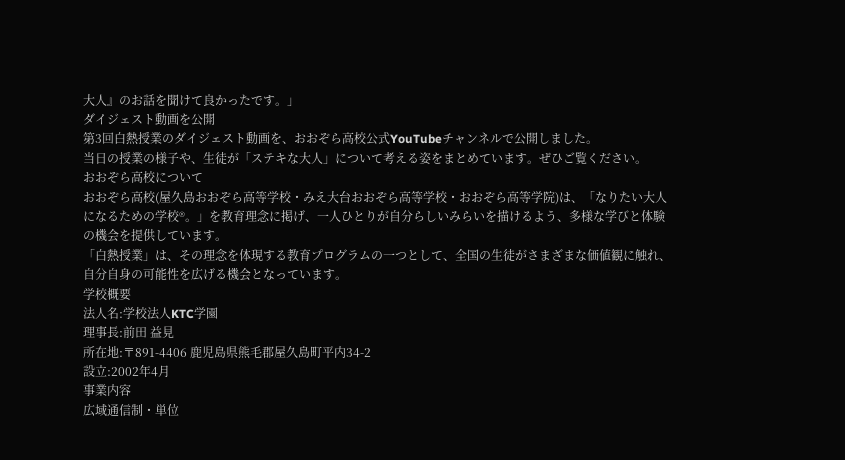大人』のお話を聞けて良かったです。」
ダイジェスト動画を公開
第3回白熱授業のダイジェスト動画を、おおぞら高校公式YouTubeチャンネルで公開しました。
当日の授業の様子や、生徒が「ステキな大人」について考える姿をまとめています。ぜひご覧ください。
おおぞら高校について
おおぞら高校(屋久島おおぞら高等学校・みえ大台おおぞら高等学校・おおぞら高等学院)は、「なりたい大人になるための学校®。」を教育理念に掲げ、一人ひとりが自分らしいみらいを描けるよう、多様な学びと体験の機会を提供しています。
「白熱授業」は、その理念を体現する教育プログラムの一つとして、全国の生徒がさまざまな価値観に触れ、自分自身の可能性を広げる機会となっています。
学校概要
法人名:学校法人KTC学園
理事長:前田 益見
所在地:〒891-4406 鹿児島県熊毛郡屋久島町平内34-2
設立:2002年4月
事業内容
広域通信制・単位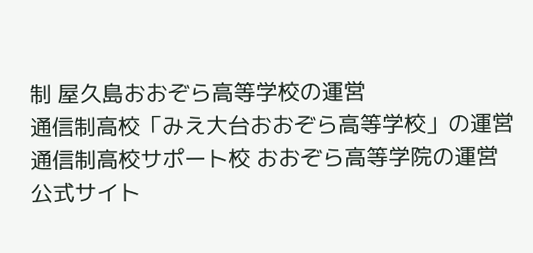制 屋久島おおぞら高等学校の運営
通信制高校「みえ大台おおぞら高等学校」の運営
通信制高校サポート校 おおぞら高等学院の運営
公式サイト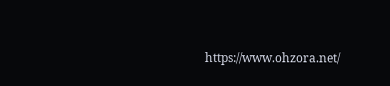https://www.ohzora.net/